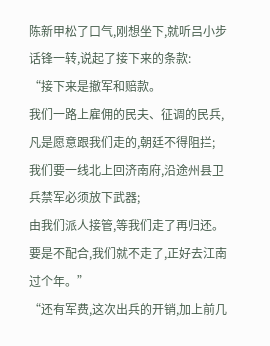陈新甲松了口气,刚想坐下,就听吕小步话锋一转,说起了接下来的条款:
“接下来是撤军和赔款。
我们一路上雇佣的民夫、征调的民兵,凡是愿意跟我们走的,朝廷不得阻拦;
我们要一线北上回济南府,沿途州县卫兵禁军必须放下武器;
由我们派人接管,等我们走了再归还。
要是不配合,我们就不走了,正好去江南过个年。”
“还有军费,这次出兵的开销,加上前几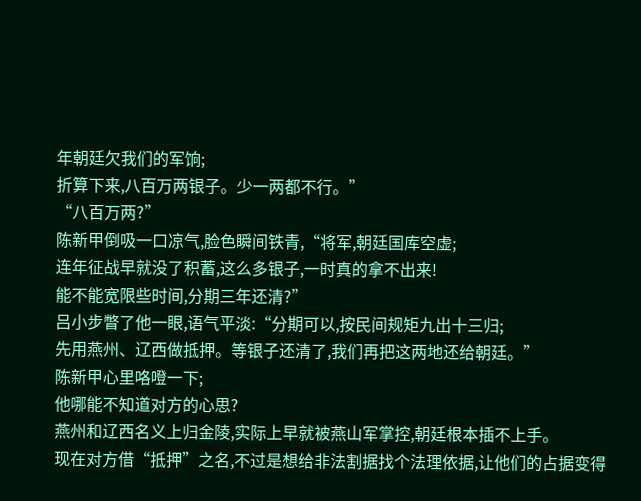年朝廷欠我们的军饷;
折算下来,八百万两银子。少一两都不行。”
“八百万两?”
陈新甲倒吸一口凉气,脸色瞬间铁青,“将军,朝廷国库空虚;
连年征战早就没了积蓄,这么多银子,一时真的拿不出来!
能不能宽限些时间,分期三年还清?”
吕小步瞥了他一眼,语气平淡:“分期可以,按民间规矩九出十三归;
先用燕州、辽西做抵押。等银子还清了,我们再把这两地还给朝廷。”
陈新甲心里咯噔一下;
他哪能不知道对方的心思?
燕州和辽西名义上归金陵,实际上早就被燕山军掌控,朝廷根本插不上手。
现在对方借“抵押”之名,不过是想给非法割据找个法理依据,让他们的占据变得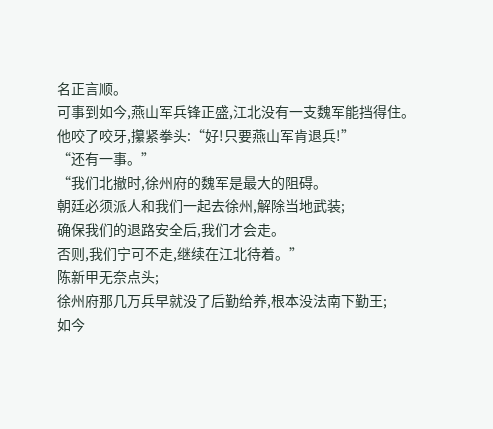名正言顺。
可事到如今,燕山军兵锋正盛,江北没有一支魏军能挡得住。
他咬了咬牙,攥紧拳头:“好!只要燕山军肯退兵!”
“还有一事。”
“我们北撤时,徐州府的魏军是最大的阻碍。
朝廷必须派人和我们一起去徐州,解除当地武装;
确保我们的退路安全后,我们才会走。
否则,我们宁可不走,继续在江北待着。”
陈新甲无奈点头;
徐州府那几万兵早就没了后勤给养,根本没法南下勤王;
如今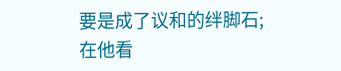要是成了议和的绊脚石;
在他看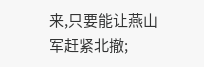来,只要能让燕山军赶紧北撤;